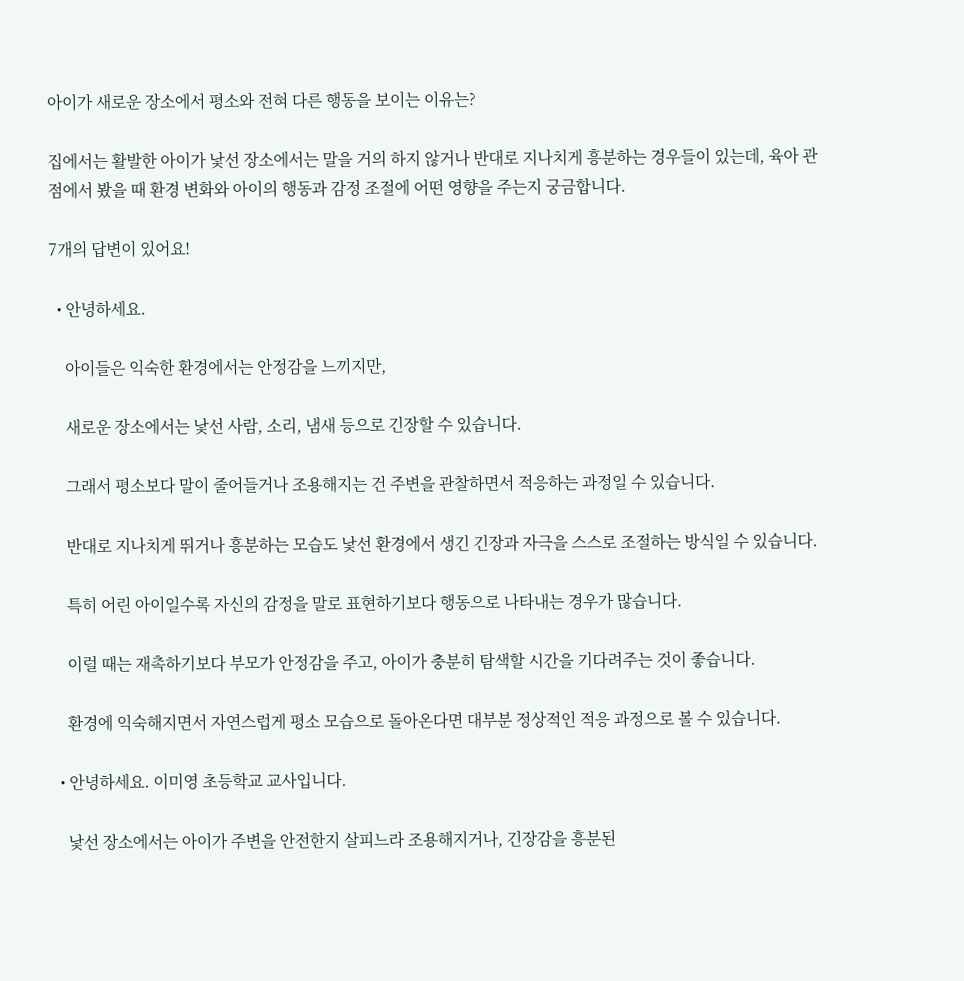아이가 새로운 장소에서 평소와 전혀 다른 행동을 보이는 이유는?

집에서는 활발한 아이가 낯선 장소에서는 말을 거의 하지 않거나 반대로 지나치게 흥분하는 경우들이 있는데, 육아 관점에서 봤을 때 환경 변화와 아이의 행동과 감정 조절에 어떤 영향을 주는지 궁금합니다.

7개의 답변이 있어요!

  • 안녕하세요.

    아이들은 익숙한 환경에서는 안정감을 느끼지만,

    새로운 장소에서는 낯선 사람, 소리, 냄새 등으로 긴장할 수 있습니다.

    그래서 평소보다 말이 줄어들거나 조용해지는 건 주변을 관찰하면서 적응하는 과정일 수 있습니다.

    반대로 지나치게 뛰거나 흥분하는 모습도 낯선 환경에서 생긴 긴장과 자극을 스스로 조절하는 방식일 수 있습니다.

    특히 어린 아이일수록 자신의 감정을 말로 표현하기보다 행동으로 나타내는 경우가 많습니다.

    이럴 때는 재촉하기보다 부모가 안정감을 주고, 아이가 충분히 탐색할 시간을 기다려주는 것이 좋습니다.

    환경에 익숙해지면서 자연스럽게 평소 모습으로 돌아온다면 대부분 정상적인 적응 과정으로 볼 수 있습니다.

  • 안녕하세요. 이미영 초등학교 교사입니다.

    낯선 장소에서는 아이가 주변을 안전한지 살피느라 조용해지거나, 긴장감을 흥분된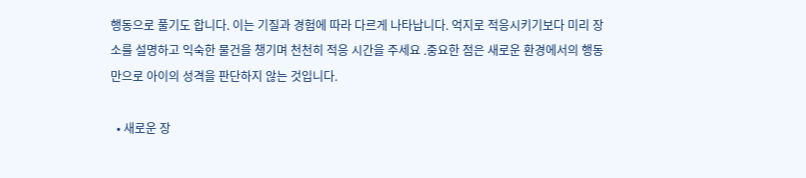행동으로 풀기도 합니다. 이는 기질과 경험에 따라 다르게 나타납니다. 억지로 적응시키기보다 미리 장소를 설명하고 익숙한 물건을 챙기며 천천히 적응 시간을 주세요 .중요한 점은 새로운 환경에서의 행동만으로 아이의 성격을 판단하지 않는 것입니다.

  • 새로운 장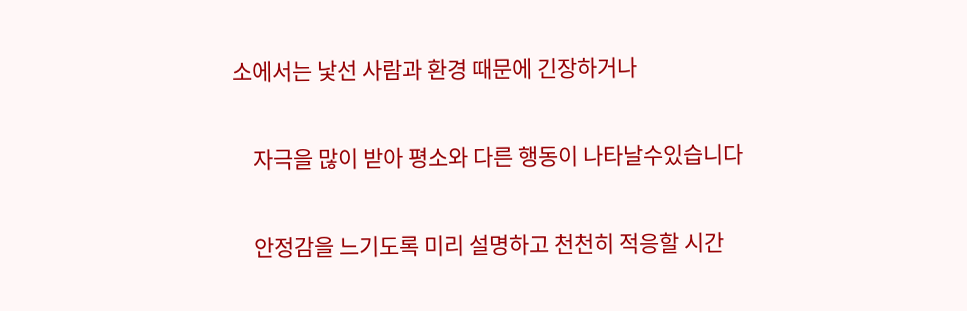소에서는 낯선 사람과 환경 때문에 긴장하거나

    자극을 많이 받아 평소와 다른 행동이 나타날수있습니다

    안정감을 느기도록 미리 설명하고 천천히 적응할 시간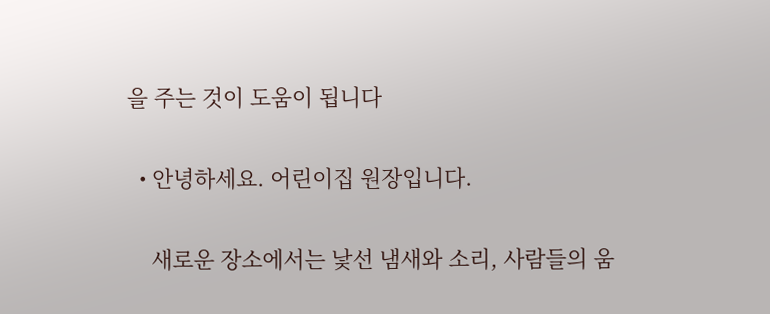을 주는 것이 도움이 됩니다

  • 안녕하세요. 어린이집 원장입니다.

    새로운 장소에서는 낯선 냄새와 소리, 사람들의 움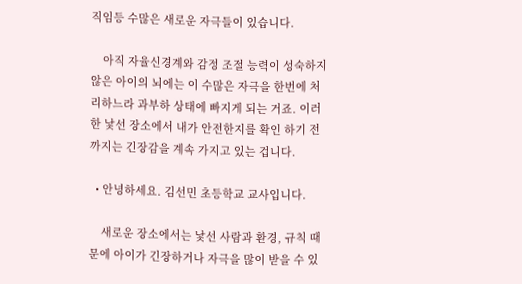직임등 수많은 새로운 자극들이 있습니다.

    아직 자율신경계와 감정 조절 능력이 성숙하지 않은 아이의 뇌에는 이 수많은 자극을 한번에 처리하느라 과부하 상태에 빠지게 되는 거죠. 이러한 낯선 장소에서 내가 안전한지를 확인 하기 전까지는 긴장감을 계속 가지고 있는 겁니다.

  • 안녕하세요. 김선민 초등학교 교사입니다.

    새로운 장소에서는 낯선 사람과 환경, 규칙 때문에 아이가 긴장하거나 자극을 많이 받을 수 있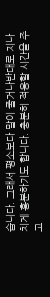습니다. 그래서 평소보다 말이 줄거나반대로 지나치게 흥분하기도 합니다. 충분히 적응할 시간을 주고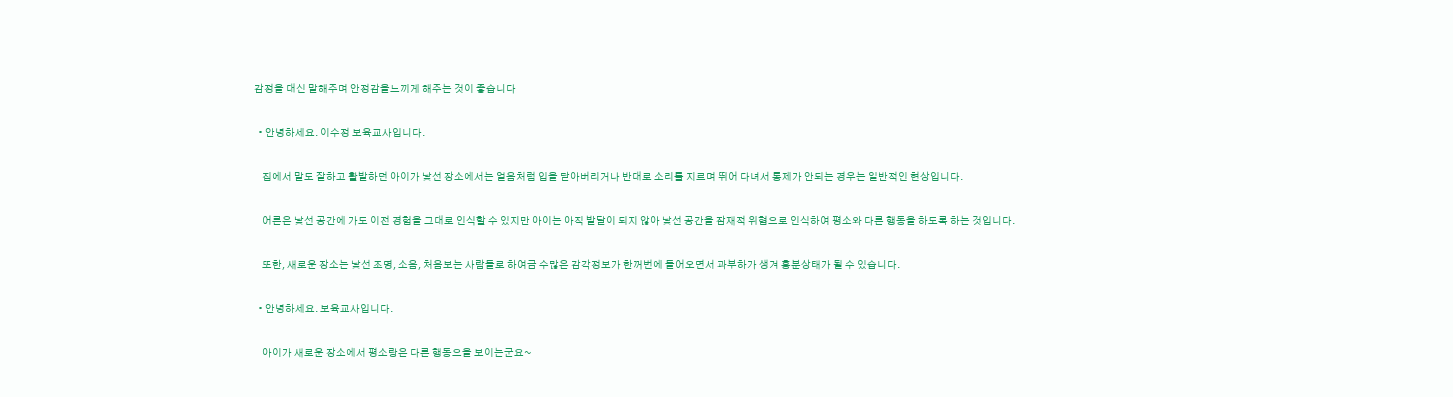감정을 대신 말해주며 안정감을느끼게 해주는 것이 좋습니다

  • 안녕하세요. 이수정 보육교사입니다.

    집에서 말도 잘하고 활발하던 아이가 낯선 장소에서는 얼음처럼 입을 닫아버리거나 반대로 소리를 지르며 뛰어 다녀서 통제가 안되는 경우는 일반적인 현상입니다.

    어른은 낯선 공간에 가도 이전 경험을 그대로 인식할 수 있지만 아이는 아직 발달이 되지 않아 낯선 공간을 잠재적 위협으로 인식하여 평소와 다른 행동을 하도록 하는 것입니다.

    또한, 새로운 장소는 낯선 조명, 소음, 처음보는 사람들로 하여금 수많은 감각정보가 한꺼번에 들어오면서 과부하가 생겨 흥분상태가 될 수 있습니다.

  • 안녕하세요. 보육교사입니다.

    아이가 새로운 장소에서 평소랑은 다른 행동으을 보이는군요~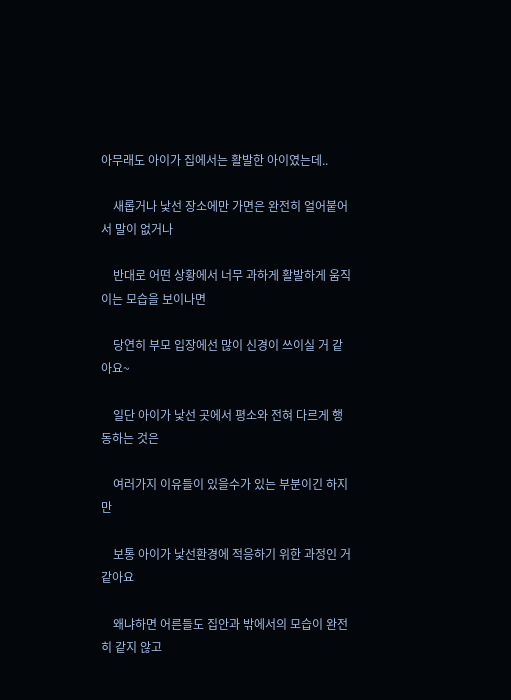아무래도 아이가 집에서는 활발한 아이였는데..

    새롭거나 낯선 장소에만 가면은 완전히 얼어붙어서 말이 없거나

    반대로 어떤 상황에서 너무 과하게 활발하게 움직이는 모습을 보이나면

    당연히 부모 입장에선 많이 신경이 쓰이실 거 같아요~

    일단 아이가 낯선 곳에서 평소와 전혀 다르게 행동하는 것은

    여러가지 이유들이 있을수가 있는 부분이긴 하지만

    보통 아이가 낯선환경에 적응하기 위한 과정인 거 같아요

    왜냐하면 어른들도 집안과 밖에서의 모습이 완전히 같지 않고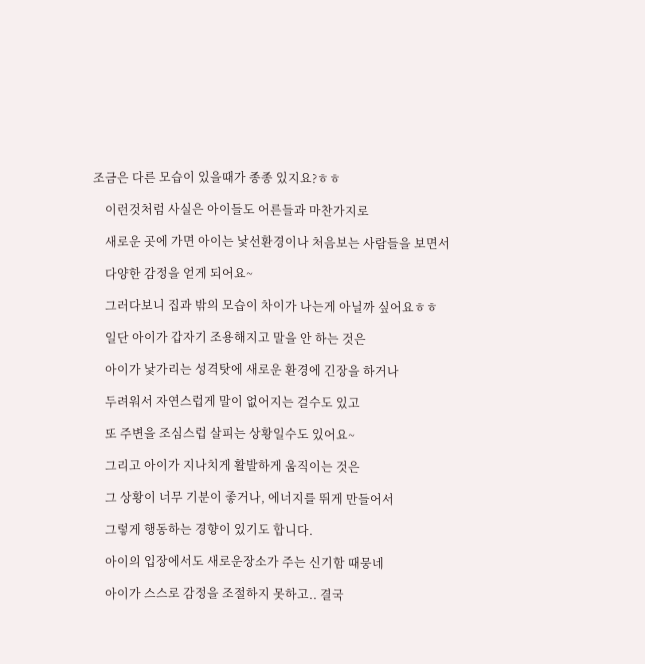조금은 다른 모습이 있을때가 종종 있지요?ㅎㅎ

    이런것처럼 사실은 아이들도 어른들과 마찬가지로

    새로운 곳에 가면 아이는 낯선환경이나 처음보는 사람들을 보면서

    다양한 감정을 얻게 되어요~

    그러다보니 집과 밖의 모습이 차이가 나는게 아닐까 싶어요ㅎㅎ

    일단 아이가 갑자기 조용해지고 말을 안 하는 것은

    아이가 낯가리는 성격탓에 새로운 환경에 긴장을 하거나

    두려워서 자연스럽게 말이 없어지는 걸수도 있고

    또 주변을 조심스럽 살피는 상황일수도 있어요~

    그리고 아이가 지나치게 활발하게 움직이는 것은

    그 상황이 너무 기분이 좋거나, 에너지를 뛰게 만들어서

    그렇게 행동하는 경향이 있기도 합니다.

    아이의 입장에서도 새로운장소가 주는 신기함 때뭉네

    아이가 스스로 감정을 조절하지 못하고.. 결국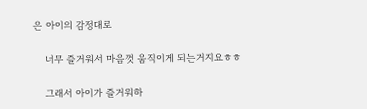은 아이의 감정대로

    너무 즐거워서 마음껏 움직이게 되는거지요ㅎㅎ

    그래서 아이가 즐거워하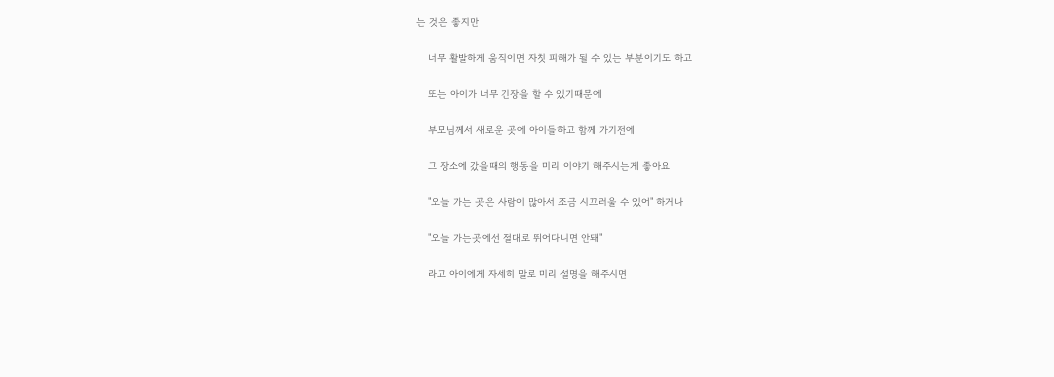는 것은 좋지만

    너무 활발하게 움직이면 자칫 피해가 될 수 있는 부분이기도 하고

    또는 아이가 너무 긴장을 할 수 있기때문에

    부모님께서 새로운 곳에 아이들하고 함께 가기전에

    그 장소에 갔을때의 행동을 미리 이야기 해주시는게 좋아요

    "오늘 가는 곳은 사람이 많아서 조금 시끄러울 수 있어" 하거나

    "오늘 가는곳에선 절대로 뛰어다니면 안돼"

    라고 아이에게 자세히 말로 미리 설명을 해주시면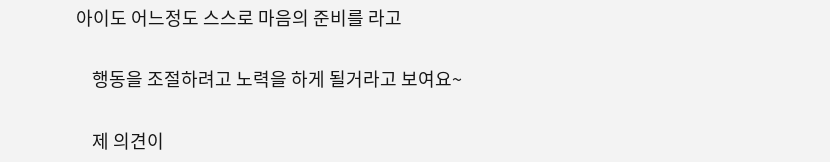아이도 어느정도 스스로 마음의 준비를 라고

    행동을 조절하려고 노력을 하게 될거라고 보여요~

    제 의견이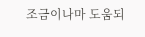조금이나마 도움되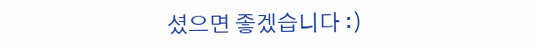셨으면 좋겠습니다 :)